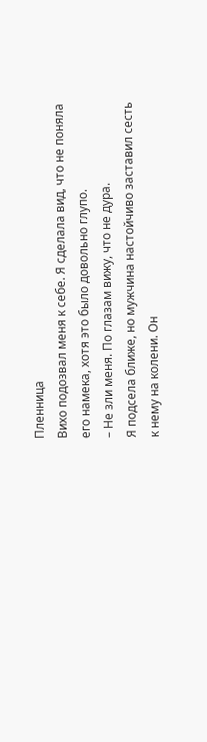Пленница
Вихо подозвал меня к себе. Я сделала вид, что не поняла его намека, хотя это было довольно глупо.
– Не зли меня. По глазам вижу, что не дура.
Я подсела ближе, но мужчина настойчиво заставил сесть к нему на колени. Он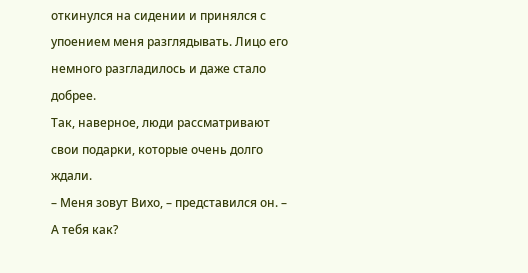откинулся на сидении и принялся с упоением меня разглядывать. Лицо его немного разгладилось и даже стало добрее.
Так, наверное, люди рассматривают свои подарки, которые очень долго ждали.
– Меня зовут Вихо, – представился он. – А тебя как?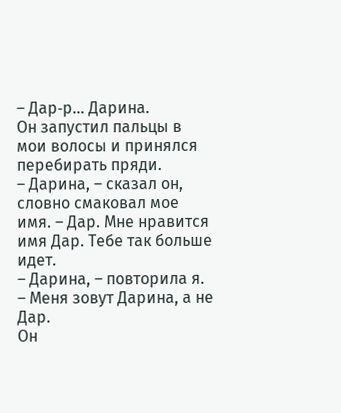– Дар‑р… Дарина.
Он запустил пальцы в мои волосы и принялся перебирать пряди.
– Дарина, – сказал он, словно смаковал мое имя. – Дар. Мне нравится имя Дар. Тебе так больше идет.
– Дарина, – повторила я. – Меня зовут Дарина, а не Дар.
Он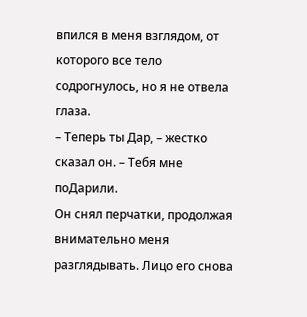впился в меня взглядом, от которого все тело содрогнулось, но я не отвела глаза.
– Теперь ты Дар, – жестко сказал он. – Тебя мне поДарили.
Он снял перчатки, продолжая внимательно меня разглядывать. Лицо его снова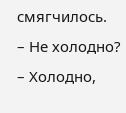смягчилось.
– Не холодно?
– Холодно,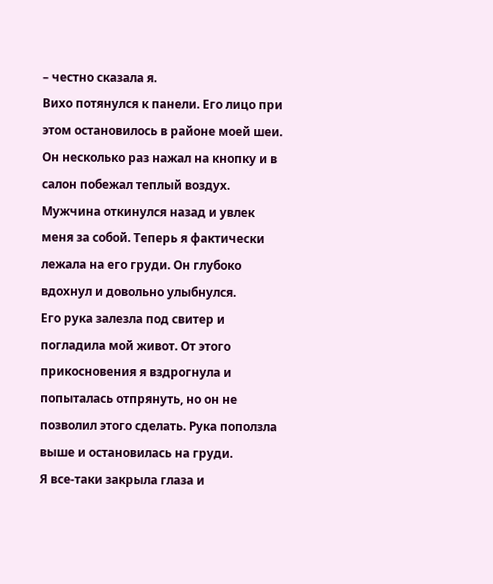– честно сказала я.
Вихо потянулся к панели. Его лицо при этом остановилось в районе моей шеи. Он несколько раз нажал на кнопку и в салон побежал теплый воздух. Мужчина откинулся назад и увлек меня за собой. Теперь я фактически лежала на его груди. Он глубоко вдохнул и довольно улыбнулся.
Его рука залезла под свитер и погладила мой живот. От этого прикосновения я вздрогнула и попыталась отпрянуть, но он не позволил этого сделать. Рука поползла выше и остановилась на груди.
Я все‑таки закрыла глаза и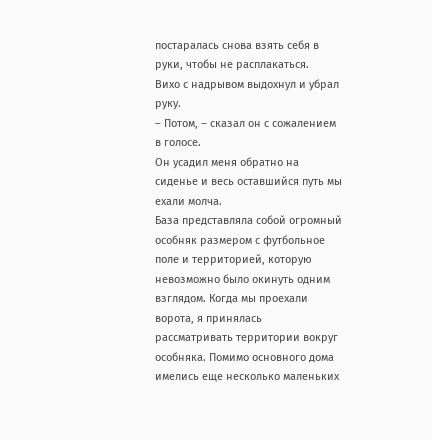постаралась снова взять себя в руки, чтобы не расплакаться.
Вихо с надрывом выдохнул и убрал руку.
– Потом, – сказал он с сожалением в голосе.
Он усадил меня обратно на сиденье и весь оставшийся путь мы ехали молча.
База представляла собой огромный особняк размером с футбольное поле и территорией, которую невозможно было окинуть одним взглядом. Когда мы проехали ворота, я принялась рассматривать территории вокруг особняка. Помимо основного дома имелись еще несколько маленьких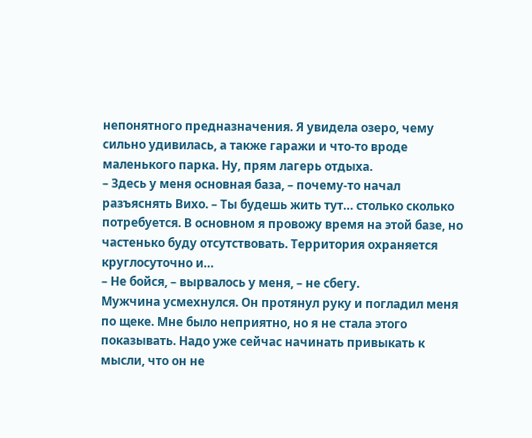непонятного предназначения. Я увидела озеро, чему сильно удивилась, а также гаражи и что‑то вроде маленького парка. Ну, прям лагерь отдыха.
– Здесь у меня основная база, – почему‑то начал разъяснять Вихо. – Ты будешь жить тут… столько сколько потребуется. В основном я провожу время на этой базе, но частенько буду отсутствовать. Территория охраняется круглосуточно и…
– Не бойся, – вырвалось у меня, – не сбегу.
Мужчина усмехнулся. Он протянул руку и погладил меня по щеке. Мне было неприятно, но я не стала этого показывать. Надо уже сейчас начинать привыкать к мысли, что он не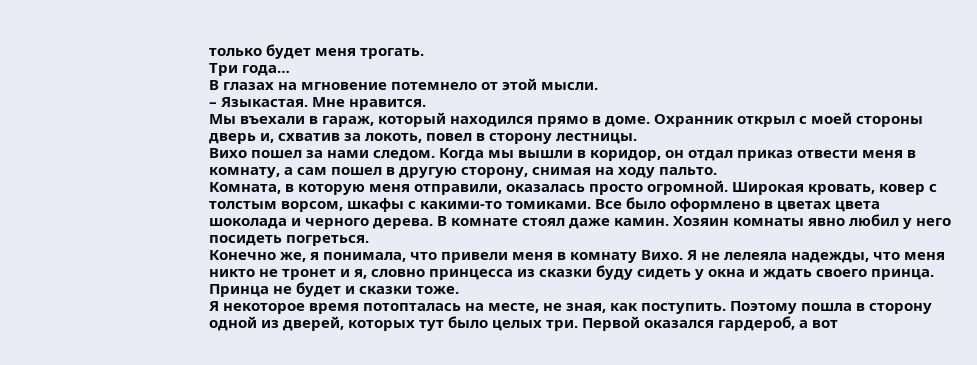только будет меня трогать.
Три года…
В глазах на мгновение потемнело от этой мысли.
– Языкастая. Мне нравится.
Мы въехали в гараж, который находился прямо в доме. Охранник открыл с моей стороны дверь и, схватив за локоть, повел в сторону лестницы.
Вихо пошел за нами следом. Когда мы вышли в коридор, он отдал приказ отвести меня в комнату, а сам пошел в другую сторону, снимая на ходу пальто.
Комната, в которую меня отправили, оказалась просто огромной. Широкая кровать, ковер с толстым ворсом, шкафы с какими‑то томиками. Все было оформлено в цветах цвета шоколада и черного дерева. В комнате стоял даже камин. Хозяин комнаты явно любил у него посидеть погреться.
Конечно же, я понимала, что привели меня в комнату Вихо. Я не лелеяла надежды, что меня никто не тронет и я, словно принцесса из сказки буду сидеть у окна и ждать своего принца.
Принца не будет и сказки тоже.
Я некоторое время потопталась на месте, не зная, как поступить. Поэтому пошла в сторону одной из дверей, которых тут было целых три. Первой оказался гардероб, а вот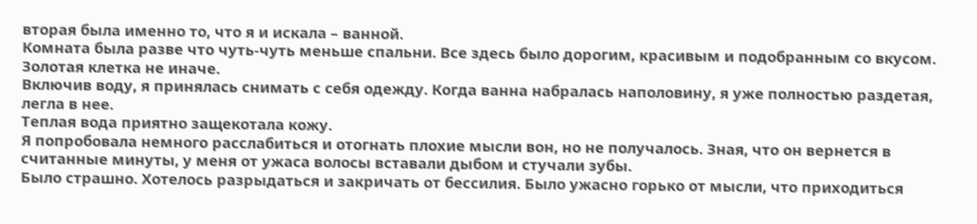вторая была именно то, что я и искала – ванной.
Комната была разве что чуть‑чуть меньше спальни. Все здесь было дорогим, красивым и подобранным со вкусом.
Золотая клетка не иначе.
Включив воду, я принялась снимать с себя одежду. Когда ванна набралась наполовину, я уже полностью раздетая, легла в нее.
Теплая вода приятно защекотала кожу.
Я попробовала немного расслабиться и отогнать плохие мысли вон, но не получалось. Зная, что он вернется в считанные минуты, у меня от ужаса волосы вставали дыбом и стучали зубы.
Было страшно. Хотелось разрыдаться и закричать от бессилия. Было ужасно горько от мысли, что приходиться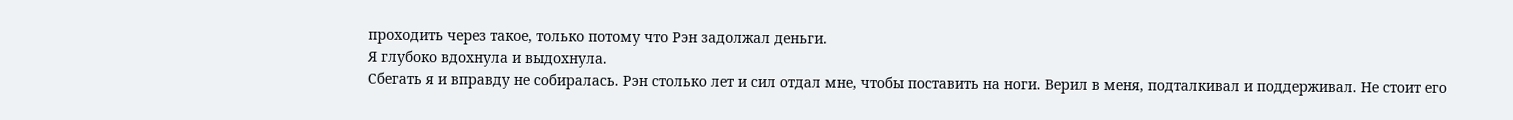проходить через такое, только потому что Рэн задолжал деньги.
Я глубоко вдохнула и выдохнула.
Сбегать я и вправду не собиралась. Рэн столько лет и сил отдал мне, чтобы поставить на ноги. Верил в меня, подталкивал и поддерживал. Не стоит его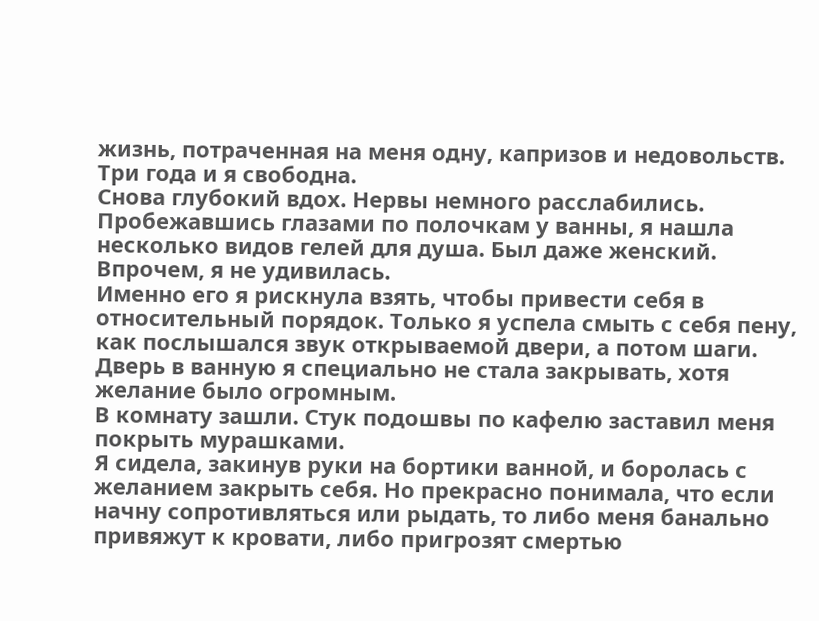жизнь, потраченная на меня одну, капризов и недовольств. Три года и я свободна.
Снова глубокий вдох. Нервы немного расслабились.
Пробежавшись глазами по полочкам у ванны, я нашла несколько видов гелей для душа. Был даже женский. Впрочем, я не удивилась.
Именно его я рискнула взять, чтобы привести себя в относительный порядок. Только я успела смыть с себя пену, как послышался звук открываемой двери, а потом шаги. Дверь в ванную я специально не стала закрывать, хотя желание было огромным.
В комнату зашли. Стук подошвы по кафелю заставил меня покрыть мурашками.
Я сидела, закинув руки на бортики ванной, и боролась с желанием закрыть себя. Но прекрасно понимала, что если начну сопротивляться или рыдать, то либо меня банально привяжут к кровати, либо пригрозят смертью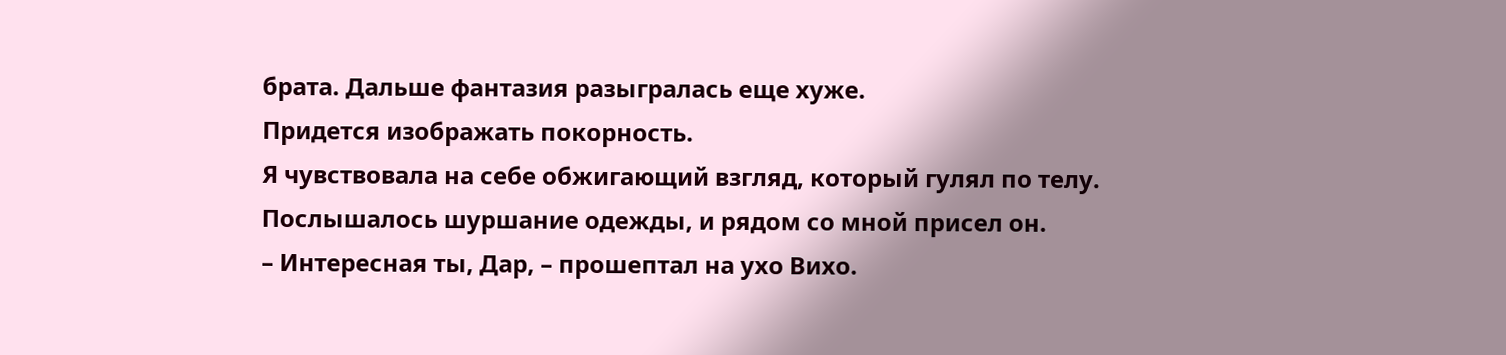брата. Дальше фантазия разыгралась еще хуже.
Придется изображать покорность.
Я чувствовала на себе обжигающий взгляд, который гулял по телу.
Послышалось шуршание одежды, и рядом со мной присел он.
– Интересная ты, Дар, – прошептал на ухо Вихо.